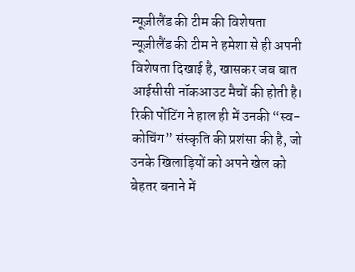न्यूज़ीलैंड की टीम की विशेषता
न्यूज़ीलैंड की टीम ने हमेशा से ही अपनी विशेषता दिखाई है, खासकर जब बात आईसीसी नॉकआउट मैचों की होती है। रिकी पोंटिंग ने हाल ही में उनकी “स्व-कोचिंग” संस्कृति की प्रशंसा की है, जो उनके खिलाड़ियों को अपने खेल को बेहतर बनाने में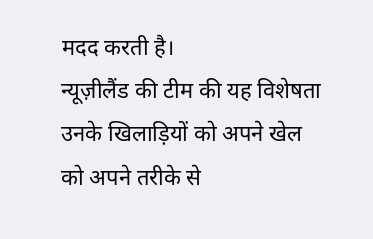मदद करती है।
न्यूज़ीलैंड की टीम की यह विशेषता उनके खिलाड़ियों को अपने खेल को अपने तरीके से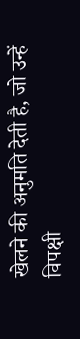खेलने की अनुमति देती है, जो उन्हें विपक्षी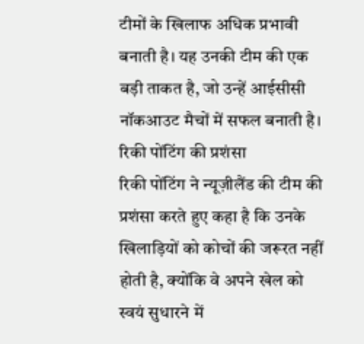टीमों के खिलाफ अधिक प्रभावी बनाती है। यह उनकी टीम की एक बड़ी ताकत है, जो उन्हें आईसीसी नॉकआउट मैचों में सफल बनाती है।
रिकी पोंटिंग की प्रशंसा
रिकी पोंटिंग ने न्यूज़ीलैंड की टीम की प्रशंसा करते हुए कहा है कि उनके खिलाड़ियों को कोचों की जरूरत नहीं होती है, क्योंकि वे अपने खेल को स्वयं सुधारने में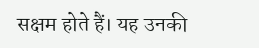सक्षम होते हैं। यह उनकी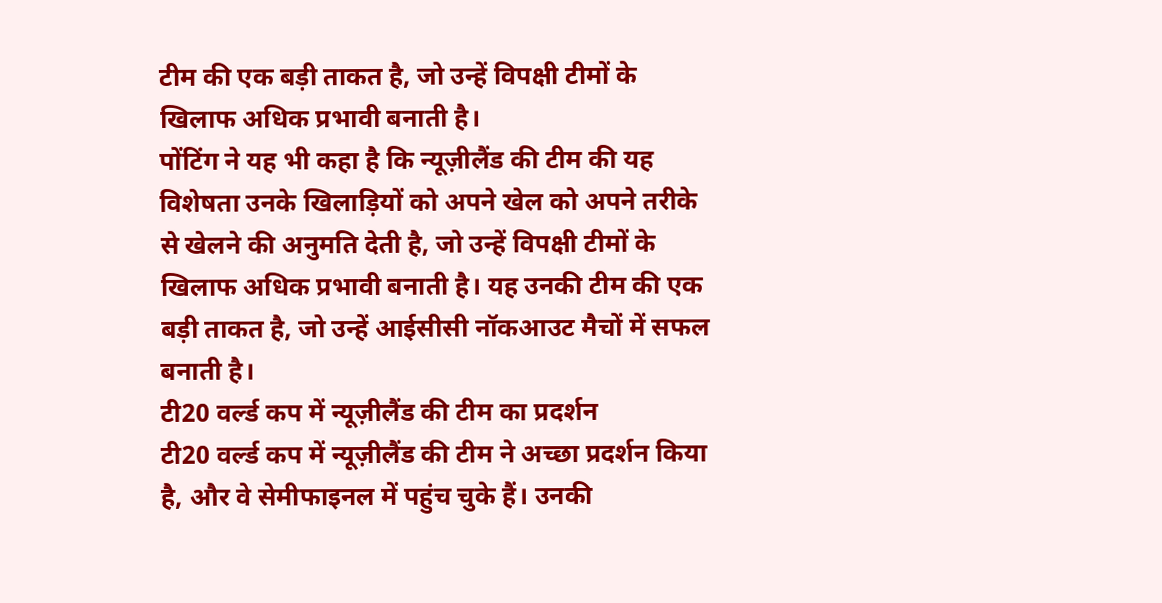टीम की एक बड़ी ताकत है, जो उन्हें विपक्षी टीमों के खिलाफ अधिक प्रभावी बनाती है।
पोंटिंग ने यह भी कहा है कि न्यूज़ीलैंड की टीम की यह विशेषता उनके खिलाड़ियों को अपने खेल को अपने तरीके से खेलने की अनुमति देती है, जो उन्हें विपक्षी टीमों के खिलाफ अधिक प्रभावी बनाती है। यह उनकी टीम की एक बड़ी ताकत है, जो उन्हें आईसीसी नॉकआउट मैचों में सफल बनाती है।
टी20 वर्ल्ड कप में न्यूज़ीलैंड की टीम का प्रदर्शन
टी20 वर्ल्ड कप में न्यूज़ीलैंड की टीम ने अच्छा प्रदर्शन किया है, और वे सेमीफाइनल में पहुंच चुके हैं। उनकी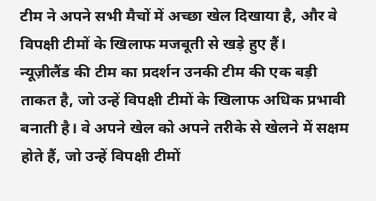टीम ने अपने सभी मैचों में अच्छा खेल दिखाया है, और वे विपक्षी टीमों के खिलाफ मजबूती से खड़े हुए हैं।
न्यूज़ीलैंड की टीम का प्रदर्शन उनकी टीम की एक बड़ी ताकत है, जो उन्हें विपक्षी टीमों के खिलाफ अधिक प्रभावी बनाती है। वे अपने खेल को अपने तरीके से खेलने में सक्षम होते हैं, जो उन्हें विपक्षी टीमों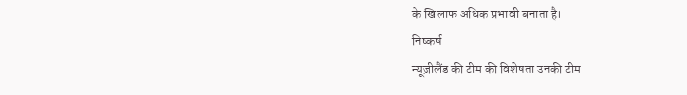के खिलाफ अधिक प्रभावी बनाता है।
निष्कर्ष
न्यूज़ीलैंड की टीम की विशेषता उनकी टीम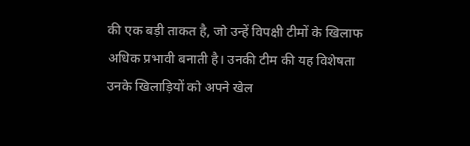की एक बड़ी ताकत है, जो उन्हें विपक्षी टीमों के खिलाफ अधिक प्रभावी बनाती है। उनकी टीम की यह विशेषता उनके खिलाड़ियों को अपने खेल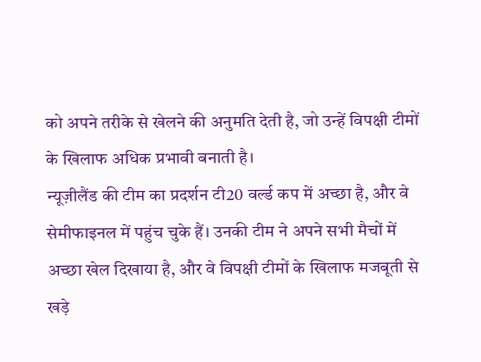को अपने तरीके से खेलने की अनुमति देती है, जो उन्हें विपक्षी टीमों के खिलाफ अधिक प्रभावी बनाती है।
न्यूज़ीलैंड की टीम का प्रदर्शन टी20 वर्ल्ड कप में अच्छा है, और वे सेमीफाइनल में पहुंच चुके हैं। उनकी टीम ने अपने सभी मैचों में अच्छा खेल दिखाया है, और वे विपक्षी टीमों के खिलाफ मजबूती से खड़े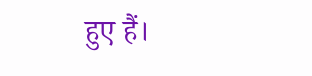हुए हैं।